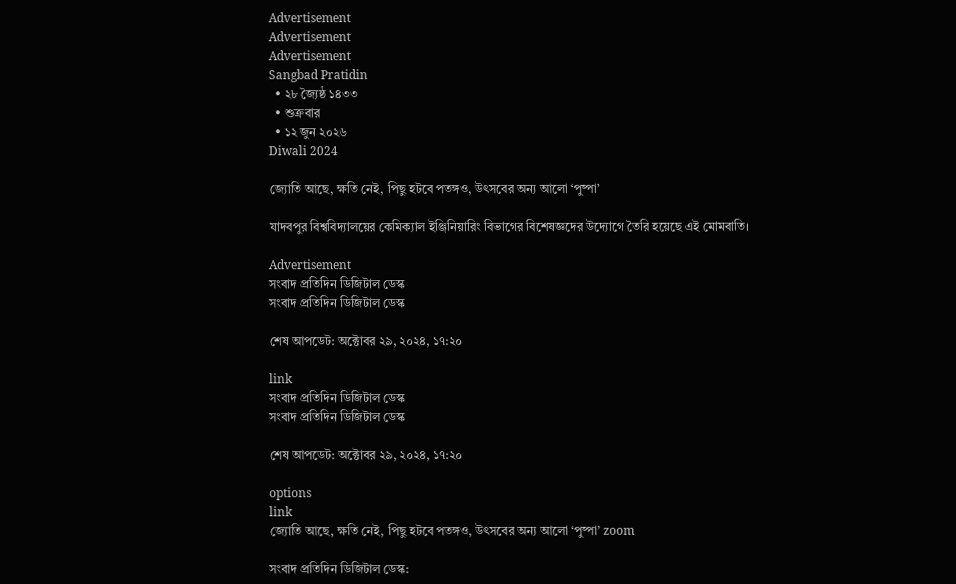Advertisement
Advertisement
Advertisement
Sangbad Pratidin
  • ২৮ জ্যৈষ্ঠ ১৪৩৩
  • শুক্রবার
  • ১২ জুন ২০২৬
Diwali 2024

জ্যোতি আছে, ক্ষতি নেই, পিছু হটবে পতঙ্গও, উৎসবের অন্য আলো ‘পুষ্পা’

যাদবপুর বিশ্ববিদ্যালয়ের কেমিক্যাল ইঞ্জিনিয়ারিং বিভাগের বিশেষজ্ঞদের উদ্যোগে তৈরি হয়েছে এই মোমবাতি।

Advertisement
সংবাদ প্রতিদিন ডিজিটাল ডেস্ক
সংবাদ প্রতিদিন ডিজিটাল ডেস্ক

শেষ আপডেট: অক্টোবর ২৯, ২০২৪, ১৭:২০

link
সংবাদ প্রতিদিন ডিজিটাল ডেস্ক
সংবাদ প্রতিদিন ডিজিটাল ডেস্ক

শেষ আপডেট: অক্টোবর ২৯, ২০২৪, ১৭:২০

options
link
জ্যোতি আছে, ক্ষতি নেই, পিছু হটবে পতঙ্গও, উৎসবের অন্য আলো ‘পুষ্পা’ zoom

সংবাদ প্রতিদিন ডিজিটাল ডেস্ক: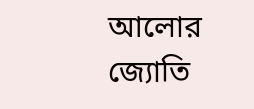আলোর জ্যোতি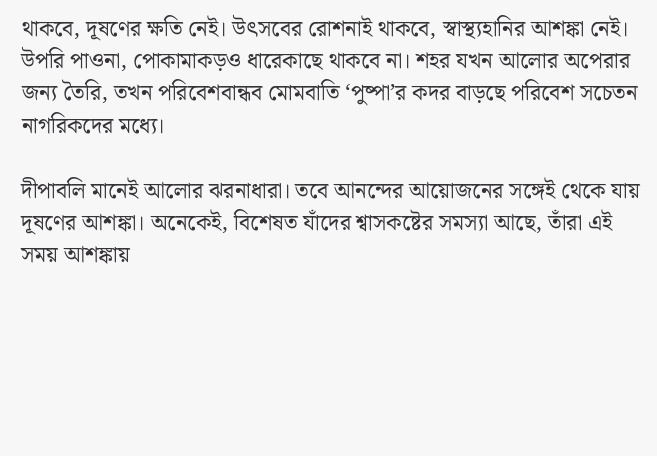থাকবে, দূষণের ক্ষতি নেই। উৎসবের রোশনাই থাকবে, স্বাস্থ্যহানির আশঙ্কা নেই। উপরি পাওনা, পোকামাকড়ও ধারেকাছে থাকবে না। শহর যখন আলোর অপেরার জন্য তৈরি, তখন পরিবেশবান্ধব মোমবাতি ‘পুষ্পা’র কদর বাড়ছে পরিবেশ সচেতন নাগরিকদের মধ্যে।

দীপাবলি মানেই আলোর ঝরনাধারা। তবে আনন্দের আয়োজনের সঙ্গেই থেকে যায় দূষণের আশঙ্কা। অনেকেই, বিশেষত যাঁদের শ্বাসকষ্টের সমস্যা আছে, তাঁরা এই সময় আশঙ্কায়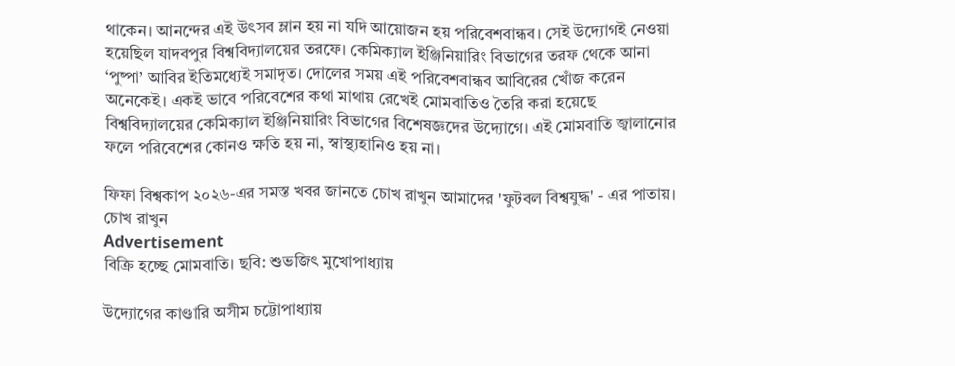থাকেন। আনন্দের এই উৎসব ম্লান হয় না যদি আয়োজন হয় পরিবেশবান্ধব। সেই উদ্যোগই নেওয়া হয়েছিল যাদবপুর বিশ্ববিদ্যালয়ের তরফে। কেমিক্যাল ইঞ্জিনিয়ারিং বিভাগের তরফ থেকে আনা ‘পুষ্পা’ আবির ইতিমধ্যেই সমাদৃত। দোলের সময় এই পরিবেশবান্ধব আবিরের খোঁজ করেন অনেকেই। একই ভাবে পরিবেশের কথা মাথায় রেখেই মোমবাতিও তৈরি করা হয়েছে বিশ্ববিদ্যালয়ের কেমিক্যাল ইঞ্জিনিয়ারিং বিভাগের বিশেষজ্ঞদের উদ্যোগে। এই মোমবাতি জ্বালানোর ফলে পরিবেশের কোনও ক্ষতি হয় না, স্বাস্থ্যহানিও হয় না।

ফিফা বিশ্বকাপ ২০২৬-এর সমস্ত খবর জানতে চোখ রাখুন আমাদের 'ফুটবল বিশ্বযুদ্ধ' - এর পাতায়।
চোখ রাখুন
Advertisement
বিক্রি হচ্ছে মোমবাতি। ছবি: শুভজিৎ মুখোপাধ্যায়

উদ্যোগের কাণ্ডারি অসীম চট্টোপাধ্যায়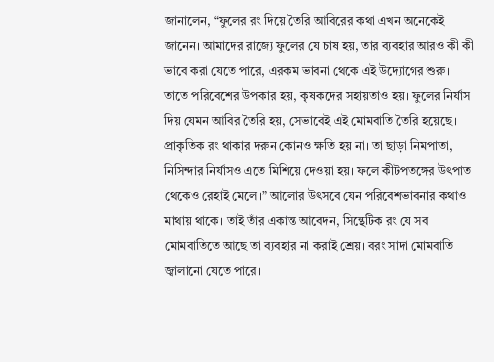জানালেন, “ফুলের রং দিয়ে তৈরি আবিরের কথা এখন অনেকেই জানেন। আমাদের রাজ্যে ফুলের যে চাষ হয়, তার ব্যবহার আরও কী কী ভাবে করা যেতে পারে, এরকম ভাবনা থেকে এই উদ্যোগের শুরু। তাতে পরিবেশের উপকার হয়, কৃষকদের সহায়তাও হয়। ফুলের নির্যাস দিয় যেমন আবির তৈরি হয়, সেভাবেই এই মোমবাতি তৈরি হয়েছে। প্রাকৃতিক রং থাকার দরুন কোনও ক্ষতি হয় না। তা ছাড়া নিমপাতা, নিসিন্দার নির্যাসও এতে মিশিয়ে দেওয়া হয়। ফলে কীটপতঙ্গের উৎপাত থেকেও রেহাই মেলে।” আলোর উৎসবে যেন পরিবেশভাবনার কথাও মাথায় থাকে। তাই তাঁর একান্ত আবেদন, সিন্থেটিক রং যে সব মোমবাতিতে আছে তা ব্যবহার না করাই শ্রেয়। বরং সাদা মোমবাতি জ্বালানো যেতে পারে।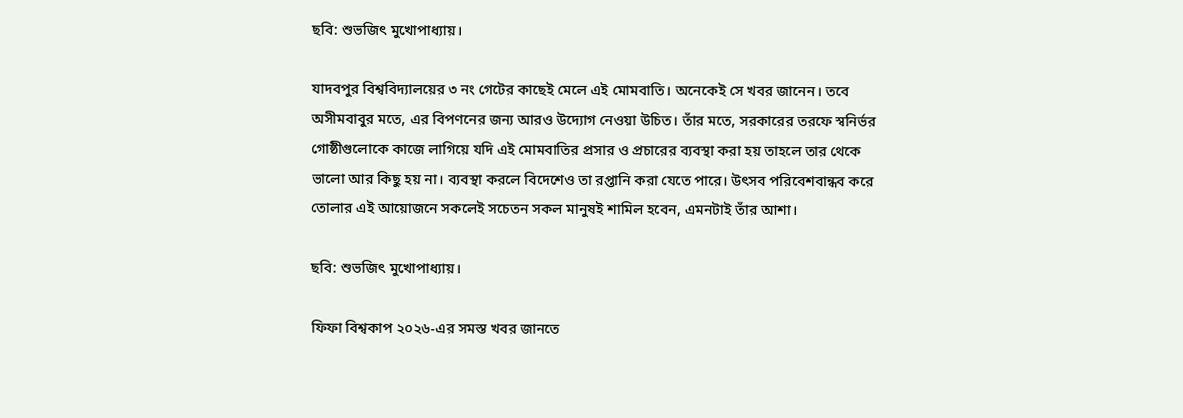ছবি: শুভজিৎ মুখোপাধ্যায়।

যাদবপুর বিশ্ববিদ্যালয়ের ৩ নং গেটের কাছেই মেলে এই মোমবাতি। অনেকেই সে খবর জানেন। তবে অসীমবাবুর মতে, এর বিপণনের জন্য আরও উদ্যোগ নেওয়া উচিত। তাঁর মতে, সরকারের তরফে স্বনির্ভর গোষ্ঠীগুলোকে কাজে লাগিয়ে যদি এই মোমবাতির প্রসার ও প্রচারের ব্যবস্থা করা হয় তাহলে তার থেকে ভালো আর কিছু হয় না। ব্যবস্থা করলে বিদেশেও তা রপ্তানি করা যেতে পারে। উৎসব পরিবেশবান্ধব করে তোলার এই আয়োজনে সকলেই সচেতন সকল মানুষই শামিল হবেন, এমনটাই তাঁর আশা।

ছবি: শুভজিৎ মুখোপাধ্যায়।

ফিফা বিশ্বকাপ ২০২৬-এর সমস্ত খবর জানতে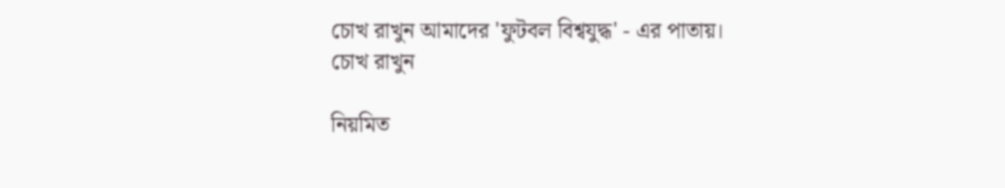চোখ রাখুন আমাদের 'ফুটবল বিশ্বযুদ্ধ' - এর পাতায়।
চোখ রাখুন

নিয়মিত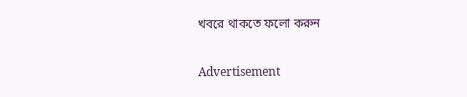খবরে থাকতে ফলো করুন

Advertisement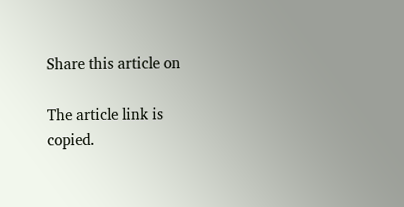Share this article on

The article link is copied.